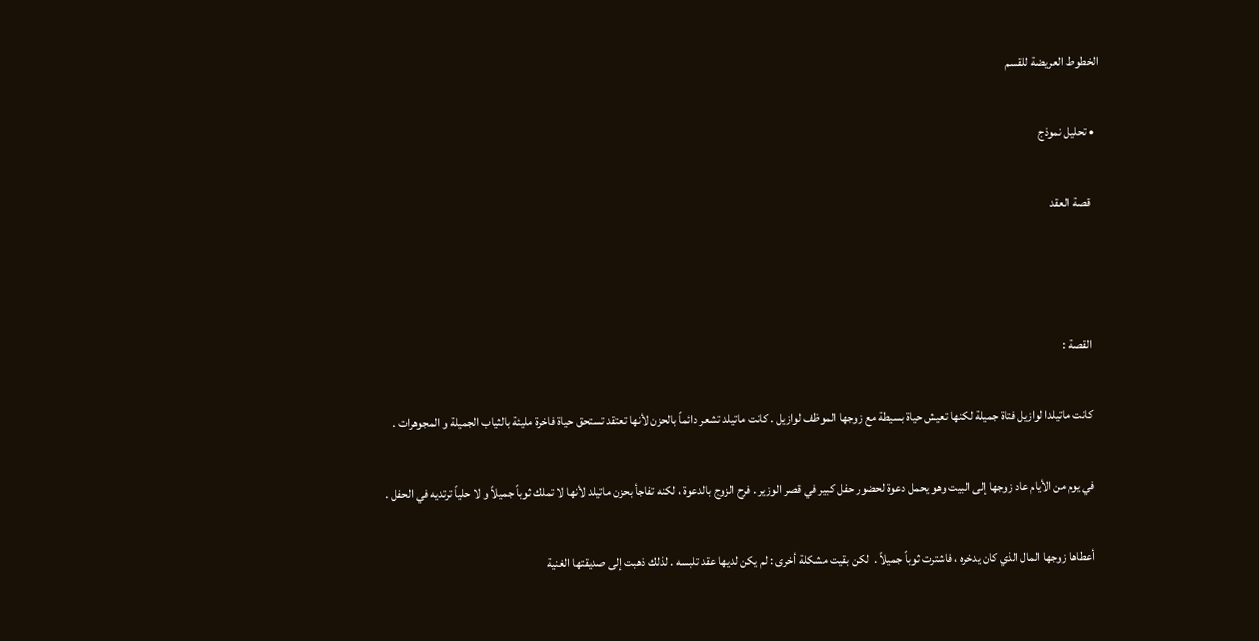الخطوط العريضة للقسم

  • تحليل نموذج

    قصة العقد



    القصة :

    كانت ماتيلدا لوازيل فتاة جميلة لكنها تعيش حياة بسيطة مع زوجها الموظف لوازيل . كانت ماتيلد تشعر دائماً بالحزن لأنها تعتقد تستحق حياة فاخرة مليئة بالثياب الجميلة و المجوهرات .

    في يوم من الأيام عاد زوجها إلى البيت وهو يحمل دعوة لحضور حفل كبير في قصر الوزير . فرح الزوج بالدعوة ، لكنه تفاجأ بحزن ماتيلد لأنها لا تملك ثوباً جميلاً و لا حلياً ترتديه في الحفل .

    أعطاها زوجها المال الذي كان يدخره ، فاشترت ثوباً جميلاً .  لكن بقيت مشكلة أخرى : لم يكن لديها عقد تلبسه . لذلك ذهبت إلى صديقتها الغنية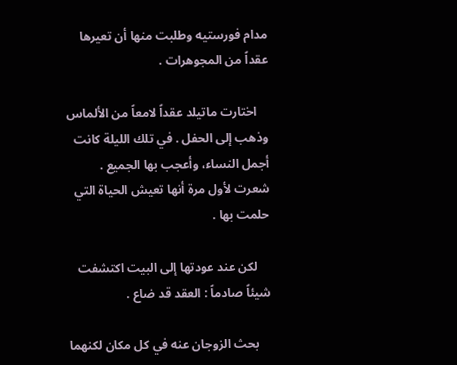مدام فورستيه وطلبت منها أن تعيرها عقداً من المجوهرات .

    اختارت ماتيلد عقداً لامعاً من الألماس وذهب إلى الحفل . في تلك الليلة كانت أجمل النساء، وأعجب بها الجميع . شعرت لأول مرة أنها تعيش الحياة التي حلمت بها .

    لكن عند عودتها إلى البيت اكتشفت شيئاً صادماً : العقد قد ضاع .

    بحث الزوجان عنه في كل مكان لكنهما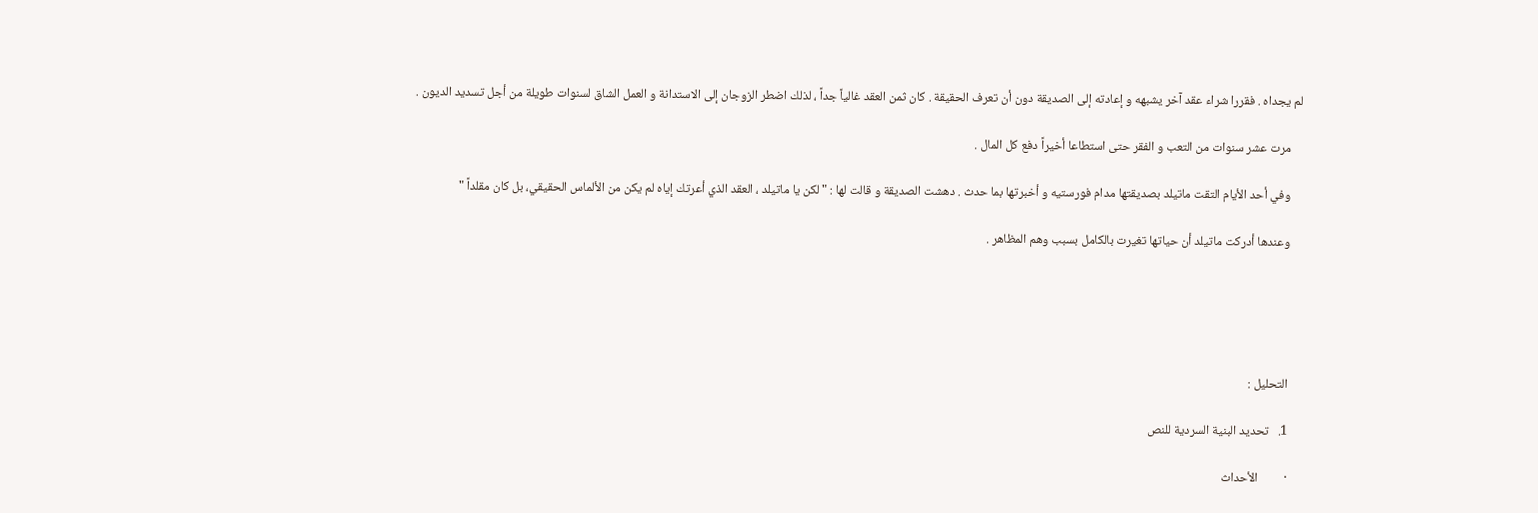لم يجداه . فقررا شراء عقد آخر يشبهه و إعادته إلى الصديقة دون أن تعرف الحقيقة . كان ثمن العقد غالياً جداً ، لذلك اضطر الزوجان إلى الاستدانة و العمل الشاق لسنوات طويلة من أجل تسديد الديون .

    مرت عشر سنوات من التعب و الفقر حتى استطاعا أخيراً دفع كل المال .

    وفي أحد الأيام التقت ماتيلد بصديقتها مدام فورستيه و أخبرتها بما حدث . دهشت الصديقة و قالت لها : " لكن يا ماتيلد ، العقد الذي أعرتك إياه لم يكن من الألماس الحقيقي، بل كان مقلداً "

    وعندها أدركت ماتيلد أن حياتها تغيرت بالكامل بسبب وهم المظاهر .





    التحليل :

    1.   تحديد البنية السردية للنص

    ·         الأحداث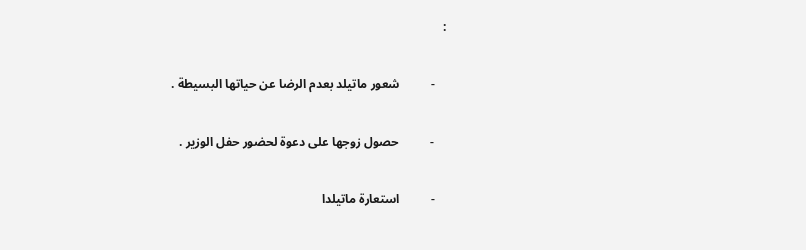:

    -          شعور ماتيلد بعدم الرضا عن حياتها البسيطة .

    -          حصول زوجها على دعوة لحضور حفل الوزير .

    -          استعارة ماتيلدا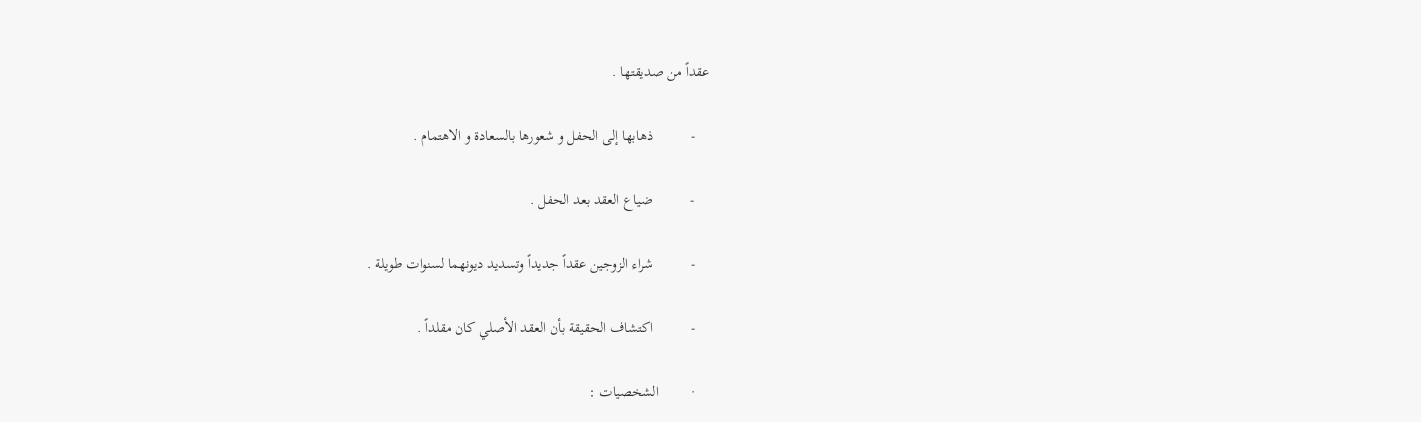عقداً من صديقتها .

    -          ذهابها إلى الحفل و شعورها بالسعادة و الاهتمام .

    -          ضياع العقد بعد الحفل .

    -          شراء الزوجين عقداً جديداً وتسديد ديونهما لسنوات طويلة .

    -          اكتشاف الحقيقة بأن العقد الأصلي كان مقلداً .

    ·         الشخصيات :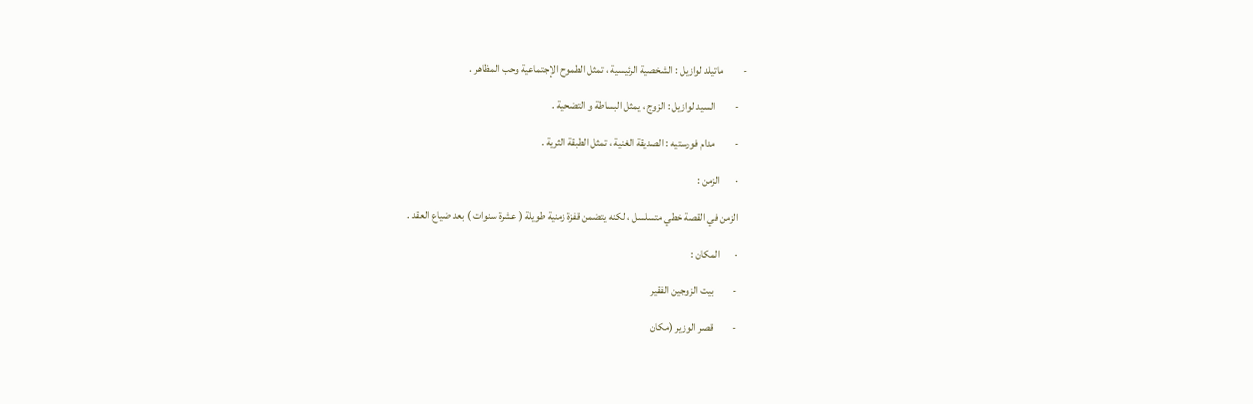-         ماتيلد لوازيل : الشخصية الرئيسية ، تمثل الطموح الإجتماعية وحب المظاهر .

    -         السيد لوازيل : الزوج ، يمثل البساطة و التضحية .

    -         مدام فورستيه : الصديقة الغنية ، تمثل الطبقة الثرية .

    ·       الزمن :

    الزمن في القصة خطي متسلسل ، لكنه يتضمن قفزة زمنية طويلة ( عشرة سنوات ) بعد ضياع العقد .

    ·       المكان :

    -         بيت الزوجين الفقير

    -         قصر الوزير (مكان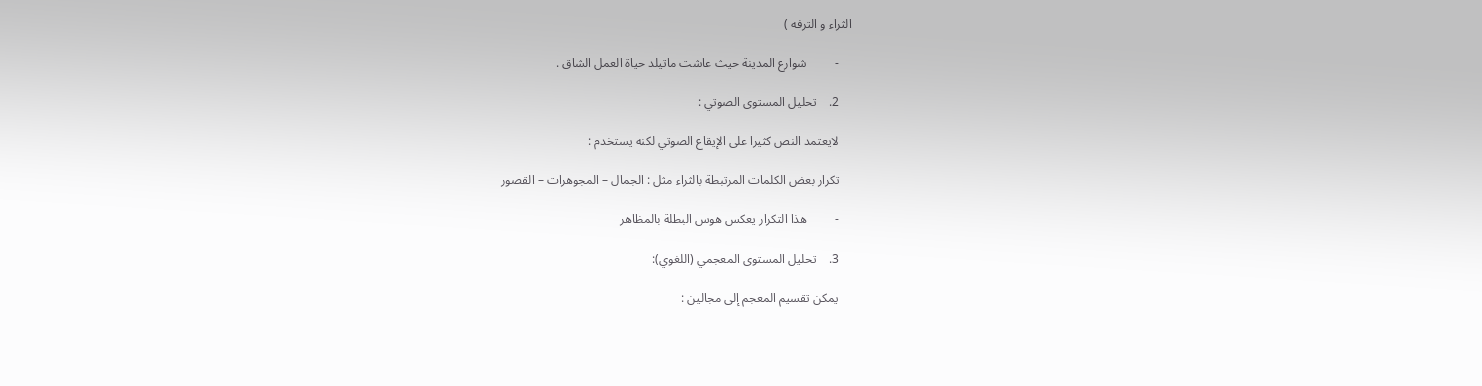الثراء و الترفه )

    -         شوارع المدينة حيث عاشت ماتيلد حياة العمل الشاق .

    2.    تحليل المستوى الصوتي :

    لايعتمد النص كثيرا على الإيقاع الصوتي لكنه يستخدم :

    تكرار بعض الكلمات المرتبطة بالثراء مثل : الجمال – المجوهرات – القصور

    -         هذا التكرار يعكس هوس البطلة بالمظاهر

    3.    تحليل المستوى المعجمي (اللغوي):

    يمكن تقسيم المعجم إلى مجالين :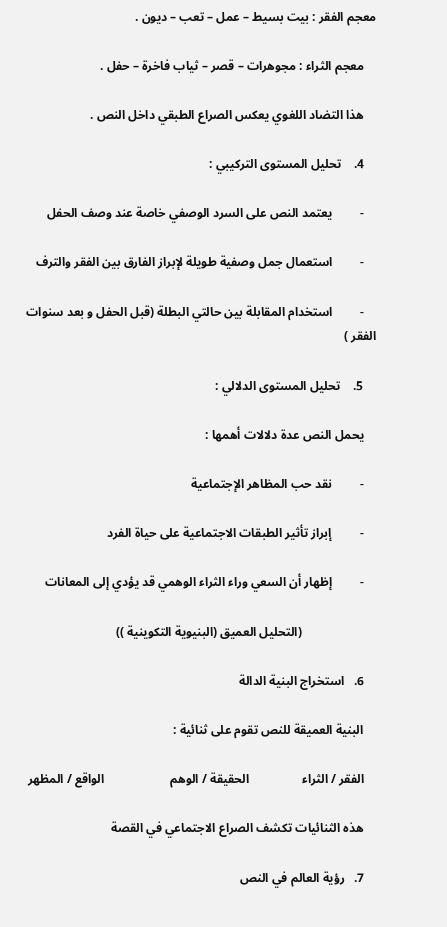معجم الفقر : بيت بسيط – عمل – تعب – ديون .

    معجم الثراء : مجوهرات – قصر – ثياب فاخرة – حفل .

    هذا التضاد اللغوي يعكس الصراع الطبقي داخل النص .

    4.    تحليل المستوى التركيبي :

    -         يعتمد النص على السرد الوصفي خاصة عند وصف الحفل

    -         استعمال جمل وصفية طويلة لإبراز الفارق بين الفقر والترف

    -         استخدام المقابلة بين حالتي البطلة (قبل الحفل و بعد سنوات الفقر )

    5.    تحليل المستوى الدلالي :

    يحمل النص عدة دلالات أهمها :

    -         نقد حب المظاهر الإجتماعية

    -         إبراز تأثير الطبقات الاجتماعية على حياة الفرد

    -         إظهار أن السعي وراء الثراء الوهمي قد يؤدي إلى المعانات

                        (التحليل العميق (البنيوية التكوينية ))

    6.   استخراج البنية الدالة

    البنية العميقة للنص تقوم على ثنائية :

    الفقر / الثراء                 الحقيقة / الوهم                     الواقع / المظهر

    هذه الثنائيات تكشف الصراع الاجتماعي في القصة

    7.   رؤية العالم في النص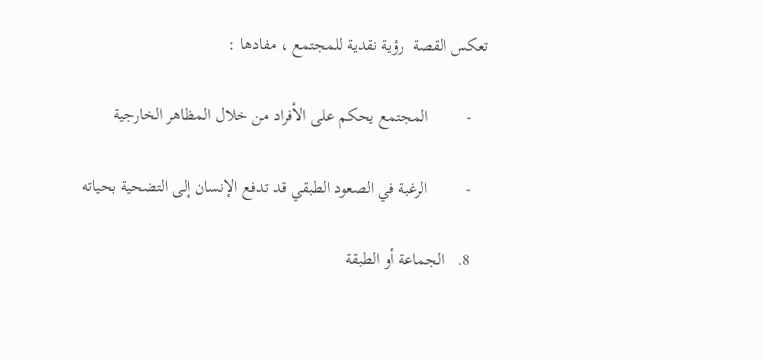تعكس القصة  رؤية نقدية للمجتمع ، مفادها :

    -         المجتمع يحكم على الأفراد من خلال المظاهر الخارجية

    -         الرغبة في الصعود الطبقي قد تدفع الإنسان إلى التضحية بحياته

    8.   الجماعة أو الطبقة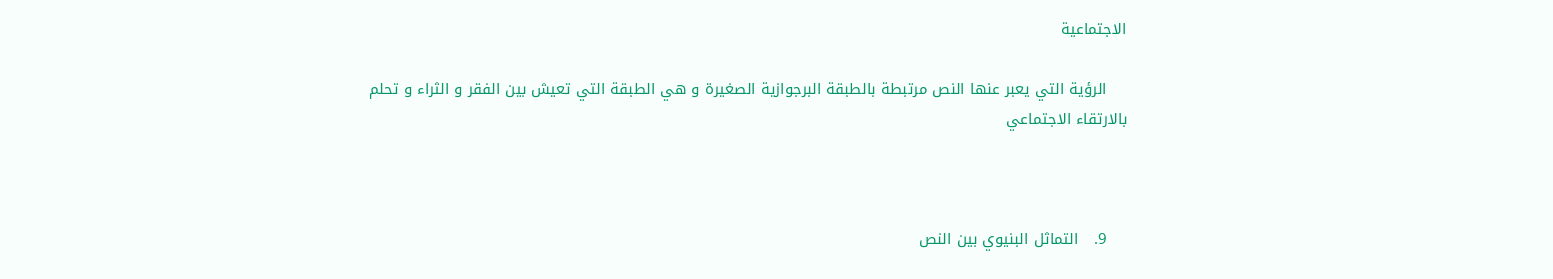الاجتماعية

    الرؤية التي يعبر عنها النص مرتبطة بالطبقة البرجوازية الصغيرة و هي الطبقة التي تعيش بين الفقر و الثراء و تحلم بالارتقاء الاجتماعي



    9.   التماثل البنيوي بين النص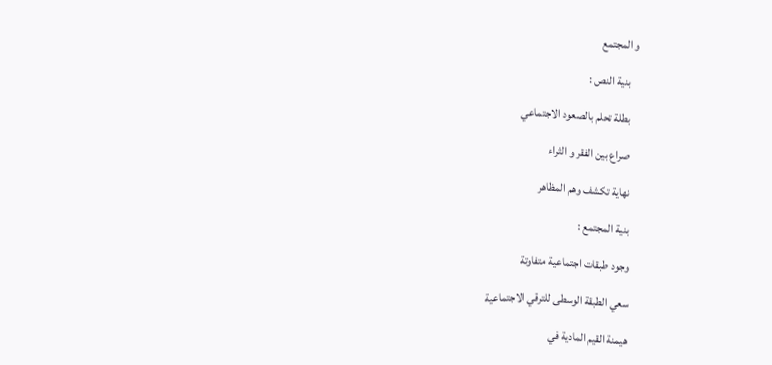و المجتمع

    بنية النص :

    بطلة تحلم بالصعود الاجتماعي

    صراع بين الفقر و الثراء

    نهاية تكشف وهم المظاهر

    بنية المجتمع :

    وجود طبقات اجتماعية متفاوتة

    سعي الطبقة الوسطى للترقي الاجتماعية

    هيمنة القيم المادية في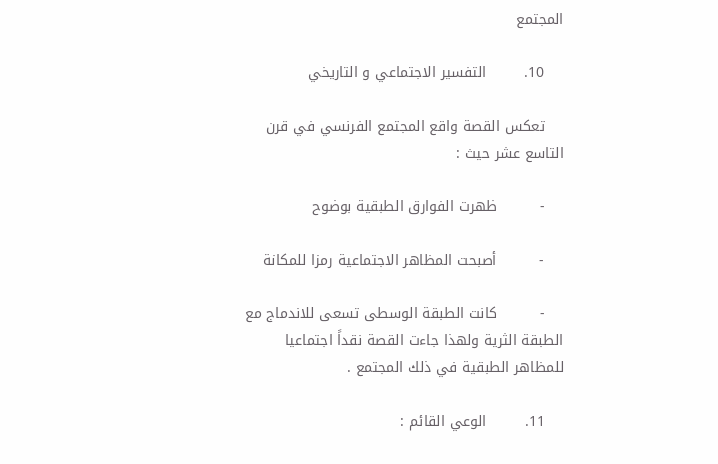المجتمع

    10.        التفسير الاجتماعي و التاريخي

    تعكس القصة واقع المجتمع الفرنسي في قرن التاسع عشر حيث :

    -         ظهرت الفوارق الطبقية بوضوح

    -         أصبحت المظاهر الاجتماعية رمزا للمكانة

    -         كانت الطبقة الوسطى تسعى للاندماج مع الطبقة الثرية ولهذا جاءت القصة نقداً اجتماعيا للمظاهر الطبقية في ذلك المجتمع .

    11.        الوعي القائم :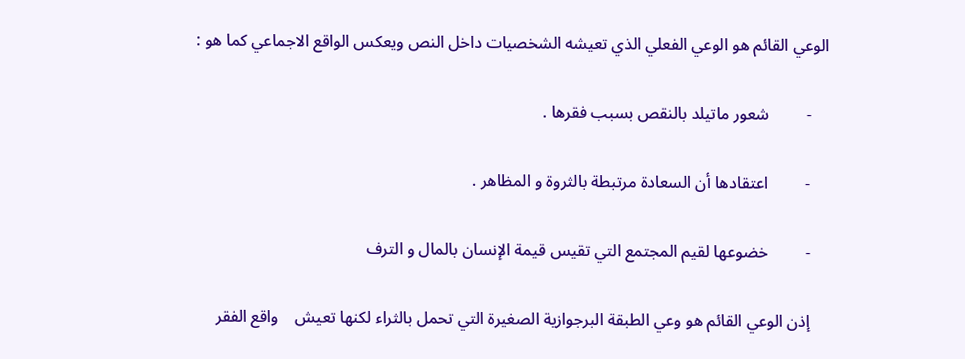الوعي القائم هو الوعي الفعلي الذي تعيشه الشخصيات داخل النص ويعكس الواقع الاجماعي كما هو :

    -         شعور ماتيلد بالنقص بسبب فقرها .

    -         اعتقادها أن السعادة مرتبطة بالثروة و المظاهر .

    -         خضوعها لقيم المجتمع التي تقيس قيمة الإنسان بالمال و الترف

    إذن الوعي القائم هو وعي الطبقة البرجوازية الصغيرة التي تحمل بالثراء لكنها تعيش    واقع الفقر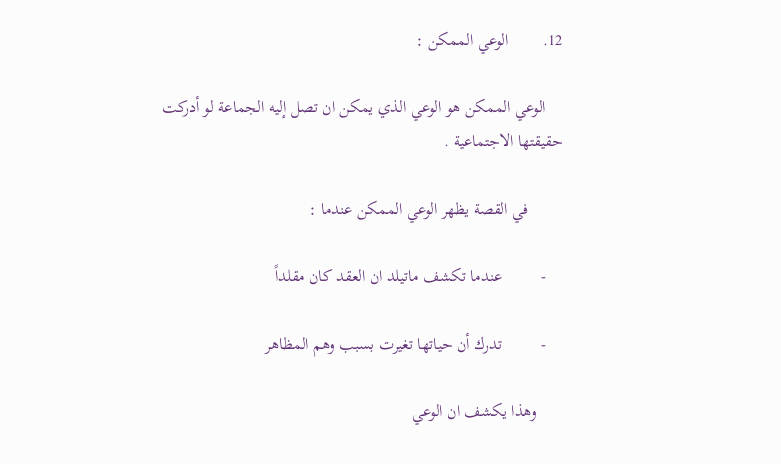12.        الوعي الممكن :

    الوعي الممكن هو الوعي الذي يمكن ان تصل إليه الجماعة لو أدركت حقيقتها الاجتماعية .

        في القصة يظهر الوعي الممكن عندما :

    -         عندما تكشف ماتيلد ان العقد كان مقلداً

    -         تدرك أن حياتها تغيرت بسبب وهم المظاهر

      وهذا يكشف ان الوعي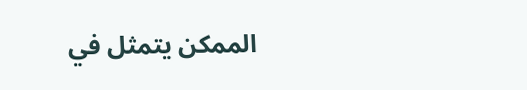الممكن يتمثل في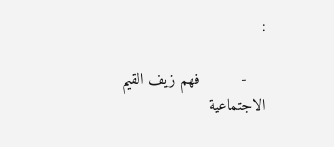:

    -         فهم زيف القيم الاجتماعية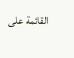القائمة على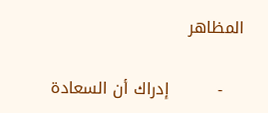المظاهر

    -         إدراك أن السعادة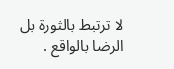لا ترتبط بالثورة بل الرضا بالواقع .